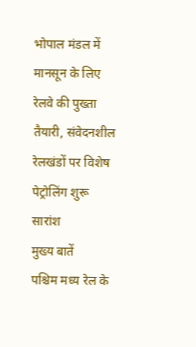भोपाल मंडल में मानसून के लिए रेलवे की पुख्ता तैयारी, संवेदनशील रेलखंडों पर विशेष पेट्रोलिंग शुरू
सारांश
मुख्य बातें
पश्चिम मध्य रेल के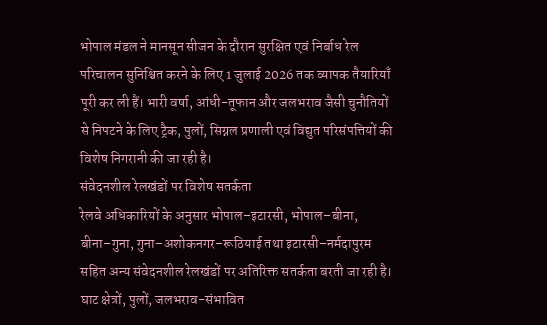भोपाल मंडल ने मानसून सीजन के दौरान सुरक्षित एवं निर्बाध रेल परिचालन सुनिश्चित करने के लिए 1 जुलाई 2026 तक व्यापक तैयारियाँ पूरी कर ली हैं। भारी वर्षा, आंधी-तूफान और जलभराव जैसी चुनौतियों से निपटने के लिए ट्रैक, पुलों, सिग्नल प्रणाली एवं विद्युत परिसंपत्तियों की विशेष निगरानी की जा रही है।
संवेदनशील रेलखंडों पर विशेष सतर्कता
रेलवे अधिकारियों के अनुसार भोपाल–इटारसी, भोपाल–बीना, बीना–गुना, गुना–अशोकनगर–रूठियाई तथा इटारसी–नर्मदापुरम सहित अन्य संवेदनशील रेलखंडों पर अतिरिक्त सतर्कता बरती जा रही है। घाट क्षेत्रों, पुलों, जलभराव-संभावित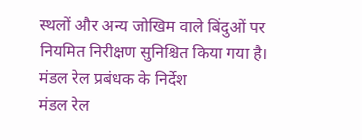स्थलों और अन्य जोखिम वाले बिंदुओं पर नियमित निरीक्षण सुनिश्चित किया गया है।
मंडल रेल प्रबंधक के निर्देश
मंडल रेल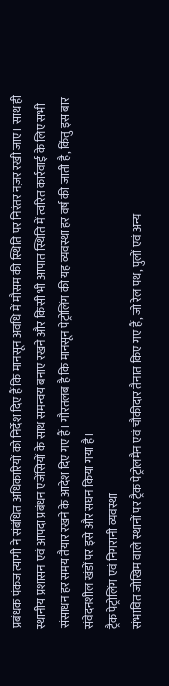प्रबंधक पंकज त्यागी ने संबंधित अधिकारियों को निर्देश दिए हैं कि मानसून अवधि में मौसम की स्थिति पर निरंतर नज़र रखी जाए। साथ ही स्थानीय प्रशासन एवं आपदा प्रबंधन एजेंसियों के साथ समन्वय बनाए रखने और किसी भी आपात स्थिति में त्वरित कार्रवाई के लिए सभी संसाधन हर समय तैयार रखने के आदेश दिए गए हैं। गौरतलब है कि मानसून पेट्रोलिंग की यह व्यवस्था हर वर्ष की जाती है, किंतु इस बार संवेदनशील खंडों पर इसे और सघन किया गया है।
ट्रैक पेट्रोलिंग एवं निगरानी व्यवस्था
संभावित जोखिम वाले स्थानों पर ट्रैक पेट्रोलमैन एवं चौकीदार तैनात किए गए हैं, जो रेल पथ, पुलों एवं अन्य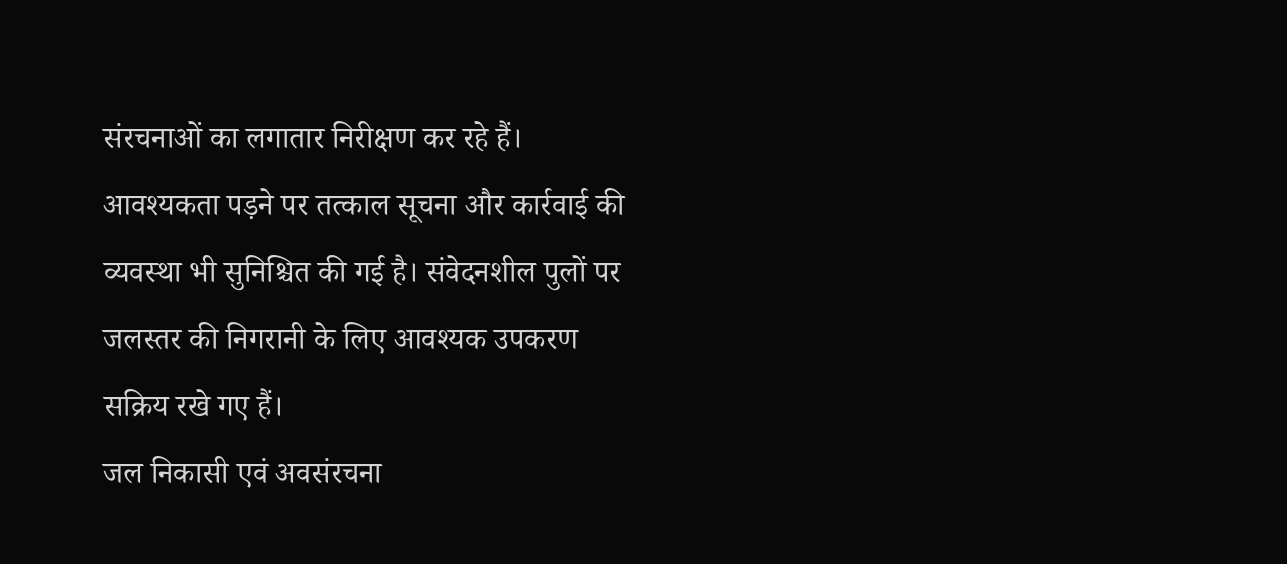संरचनाओं का लगातार निरीक्षण कर रहे हैं। आवश्यकता पड़ने पर तत्काल सूचना और कार्रवाई की व्यवस्था भी सुनिश्चित की गई है। संवेदनशील पुलों पर जलस्तर की निगरानी के लिए आवश्यक उपकरण सक्रिय रखे गए हैं।
जल निकासी एवं अवसंरचना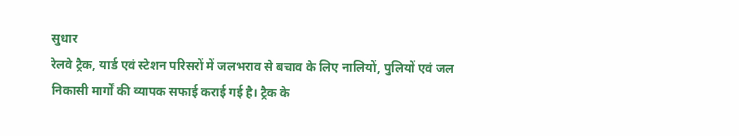सुधार
रेलवे ट्रैक, यार्ड एवं स्टेशन परिसरों में जलभराव से बचाव के लिए नालियों, पुलियों एवं जल निकासी मार्गों की व्यापक सफाई कराई गई है। ट्रैक के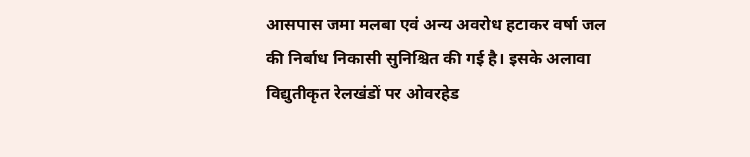आसपास जमा मलबा एवं अन्य अवरोध हटाकर वर्षा जल की निर्बाध निकासी सुनिश्चित की गई है। इसके अलावा विद्युतीकृत रेलखंडों पर ओवरहेड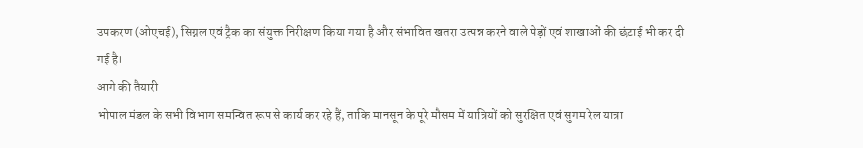उपकरण (ओएचई), सिग्नल एवं ट्रैक का संयुक्त निरीक्षण किया गया है और संभावित खतरा उत्पन्न करने वाले पेड़ों एवं शाखाओं की छंटाई भी कर दी गई है।
आगे की तैयारी
भोपाल मंडल के सभी विभाग समन्वित रूप से कार्य कर रहे हैं, ताकि मानसून के पूरे मौसम में यात्रियों को सुरक्षित एवं सुगम रेल यात्रा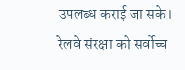उपलब्ध कराई जा सके। रेलवे संरक्षा को सर्वोच्च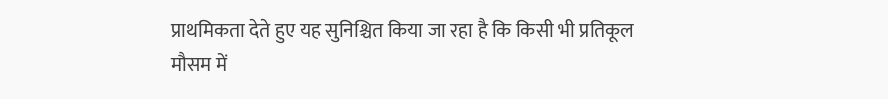प्राथमिकता देते हुए यह सुनिश्चित किया जा रहा है कि किसी भी प्रतिकूल मौसम में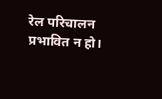रेल परिचालन प्रभावित न हो।